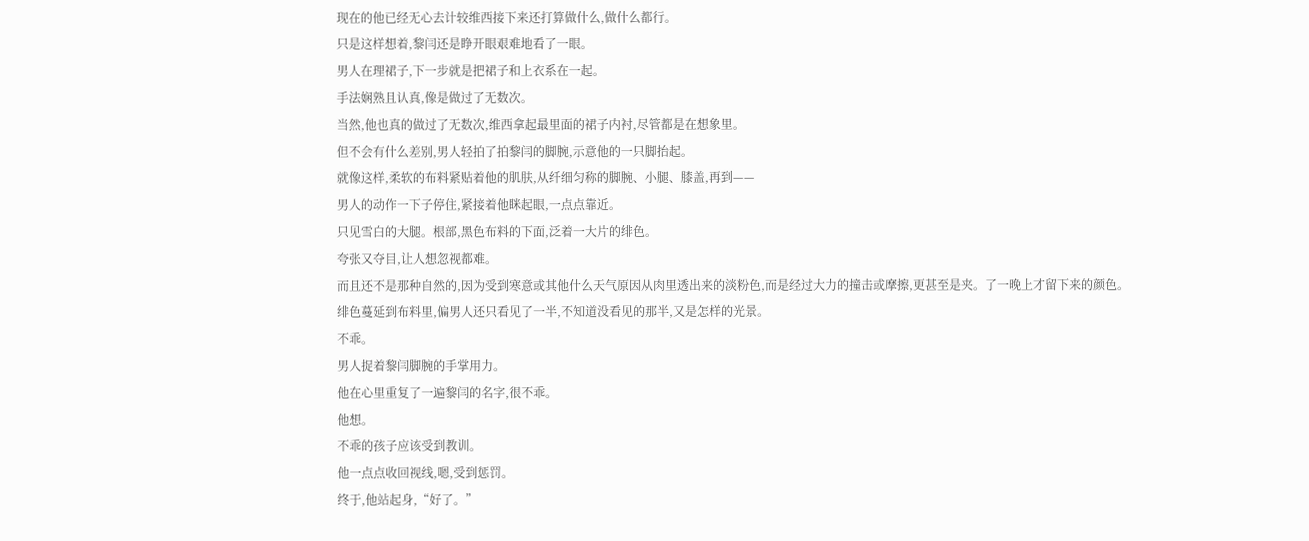现在的他已经无心去计较维西接下来还打算做什么,做什么都行。
只是这样想着,黎闫还是睁开眼艰难地看了一眼。
男人在理裙子,下一步就是把裙子和上衣系在一起。
手法娴熟且认真,像是做过了无数次。
当然,他也真的做过了无数次,维西拿起最里面的裙子内衬,尽管都是在想象里。
但不会有什么差别,男人轻拍了拍黎闫的脚腕,示意他的一只脚抬起。
就像这样,柔软的布料紧贴着他的肌肤,从纤细匀称的脚腕、小腿、膝盖,再到——
男人的动作一下子停住,紧接着他眯起眼,一点点靠近。
只见雪白的大腿。根部,黑色布料的下面,泛着一大片的绯色。
夸张又夺目,让人想忽视都难。
而且还不是那种自然的,因为受到寒意或其他什么天气原因从肉里透出来的淡粉色,而是经过大力的撞击或摩擦,更甚至是夹。了一晚上才留下来的颜色。
绯色蔓延到布料里,偏男人还只看见了一半,不知道没看见的那半,又是怎样的光景。
不乖。
男人捉着黎闫脚腕的手掌用力。
他在心里重复了一遍黎闫的名字,很不乖。
他想。
不乖的孩子应该受到教训。
他一点点收回视线,嗯,受到惩罚。
终于,他站起身,“好了。”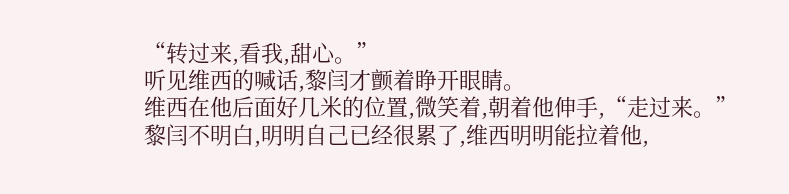“转过来,看我,甜心。”
听见维西的喊话,黎闫才颤着睁开眼睛。
维西在他后面好几米的位置,微笑着,朝着他伸手,“走过来。”
黎闫不明白,明明自己已经很累了,维西明明能拉着他,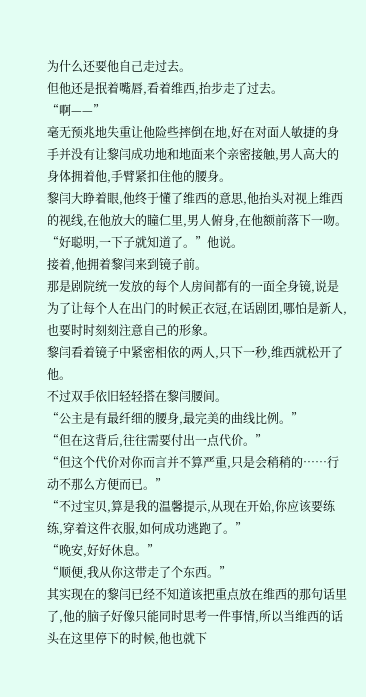为什么还要他自己走过去。
但他还是抿着嘴唇,看着维西,抬步走了过去。
“啊——”
毫无预兆地失重让他险些摔倒在地,好在对面人敏捷的身手并没有让黎闫成功地和地面来个亲密接触,男人高大的身体拥着他,手臂紧扣住他的腰身。
黎闫大睁着眼,他终于懂了维西的意思,他抬头对视上维西的视线,在他放大的瞳仁里,男人俯身,在他额前落下一吻。
“好聪明,一下子就知道了。”他说。
接着,他拥着黎闫来到镜子前。
那是剧院统一发放的每个人房间都有的一面全身镜,说是为了让每个人在出门的时候正衣冠,在话剧团,哪怕是新人,也要时时刻刻注意自己的形象。
黎闫看着镜子中紧密相依的两人,只下一秒,维西就松开了他。
不过双手依旧轻轻搭在黎闫腰间。
“公主是有最纤细的腰身,最完美的曲线比例。”
“但在这背后,往往需要付出一点代价。”
“但这个代价对你而言并不算严重,只是会稍稍的……行动不那么方便而已。”
“不过宝贝,算是我的温馨提示,从现在开始,你应该要练练,穿着这件衣服,如何成功逃跑了。”
“晚安,好好休息。”
“顺便,我从你这带走了个东西。”
其实现在的黎闫已经不知道该把重点放在维西的那句话里了,他的脑子好像只能同时思考一件事情,所以当维西的话头在这里停下的时候,他也就下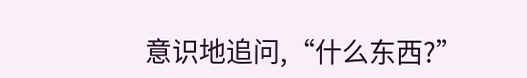意识地追问,“什么东西?”